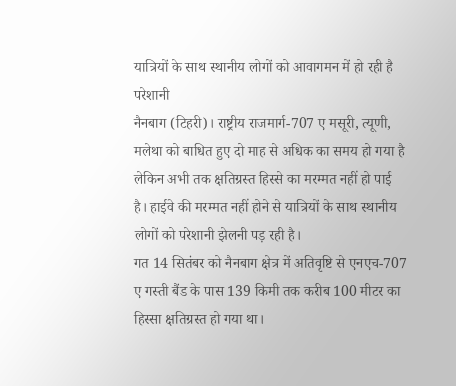यात्रियों के साथ स्थानीय लोगों को आवागमन में हो रही है परेशानी
नैनबाग (टिहरी)। राष्ट्रीय राजमार्ग-707 ए मसूरी, त्यूणी, मलेथा को बाधित हुए दो माह से अधिक का समय हो गया है लेकिन अभी तक क्षतिग्रस्त हिस्से का मरम्मत नहीं हो पाई है। हाईवे की मरम्मत नहीं होने से यात्रियों के साथ स्थानीय लोगों को परेशानी झेलनी पड़ रही है।
गत 14 सितंबर को नैनबाग क्षेत्र में अतिवृष्टि से एनएच-707 ए गस्ती बैंड के पास 139 किमी तक करीब 100 मीटर का हिस्सा क्षतिग्रस्त हो गया था।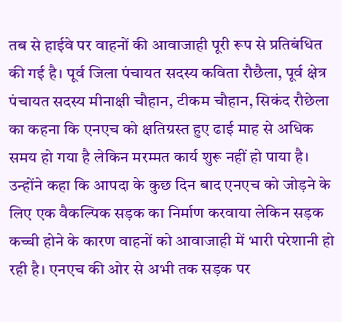तब से हाईवे पर वाहनों की आवाजाही पूरी रूप से प्रतिबंधित की गई है। पूर्व जिला पंचायत सदस्य कविता रौछैला, पूर्व क्षेत्र पंचायत सदस्य मीनाक्षी चौहान, टीकम चौहान, सिकंद रौछेला का कहना कि एनएच को क्षतिग्रस्त हुए ढाई माह से अधिक समय हो गया है लेकिन मरम्मत कार्य शुरू नहीं हो पाया है।
उन्होंने कहा कि आपदा के कुछ दिन बाद एनएच को जोड़ने के लिए एक वैकल्पिक सड़क का निर्माण करवाया लेकिन सड़क कच्ची होने के कारण वाहनों को आवाजाही में भारी परेशानी हो रही है। एनएच की ओर से अभी तक सड़क पर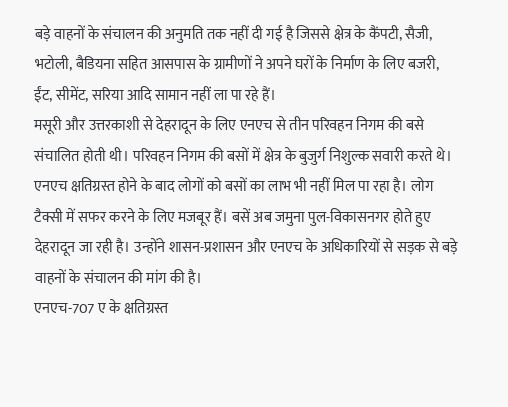बड़े वाहनों के संचालन की अनुमति तक नहीं दी गई है जिससे क्षेत्र के कैंपटी, सैजी, भटोली, बैडियना सहित आसपास के ग्रामीणों ने अपने घरों के निर्माण के लिए बजरी, ईंट, सीमेंट, सरिया आदि सामान नहीं ला पा रहे हैं।
मसूरी और उत्तरकाशी से देहरादून के लिए एनएच से तीन परिवहन निगम की बसे संचालित होती थी। परिवहन निगम की बसों में क्षेत्र के बुजुर्ग निशुल्क सवारी करते थे। एनएच क्षतिग्रस्त होने के बाद लोगों को बसों का लाभ भी नहीं मिल पा रहा है। लोग टैक्सी में सफर करने के लिए मजबूर हैं। बसें अब जमुना पुल-विकासनगर होते हुए देहरादून जा रही है। उन्होंने शासन-प्रशासन और एनएच के अधिकारियों से सड़क से बड़े वाहनों के संचालन की मांग की है।
एनएच-707 ए के क्षतिग्रस्त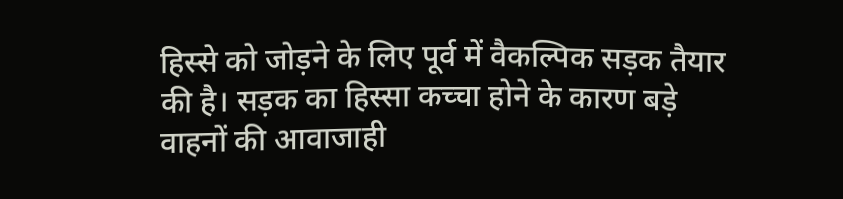हिस्से को जोड़ने के लिए पूर्व में वैकल्पिक सड़क तैयार की है। सड़क का हिस्सा कच्चा होने के कारण बड़े वाहनों की आवाजाही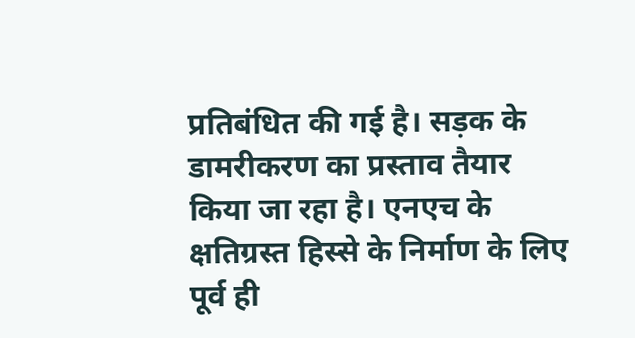प्रतिबंधित की गई है। सड़क के डामरीकरण का प्रस्ताव तैयार किया जा रहा है। एनएच के क्षतिग्रस्त हिस्से के निर्माण के लिए पूर्व ही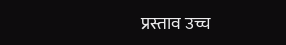प्रस्ताव उच्च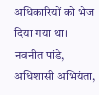अधिकारियों को भेज दिया गया था।
नवनीत पांडे, अधिशासी अभियंता,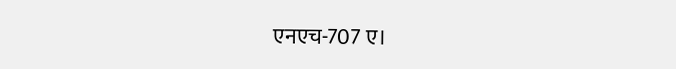एनएच-707 ए।